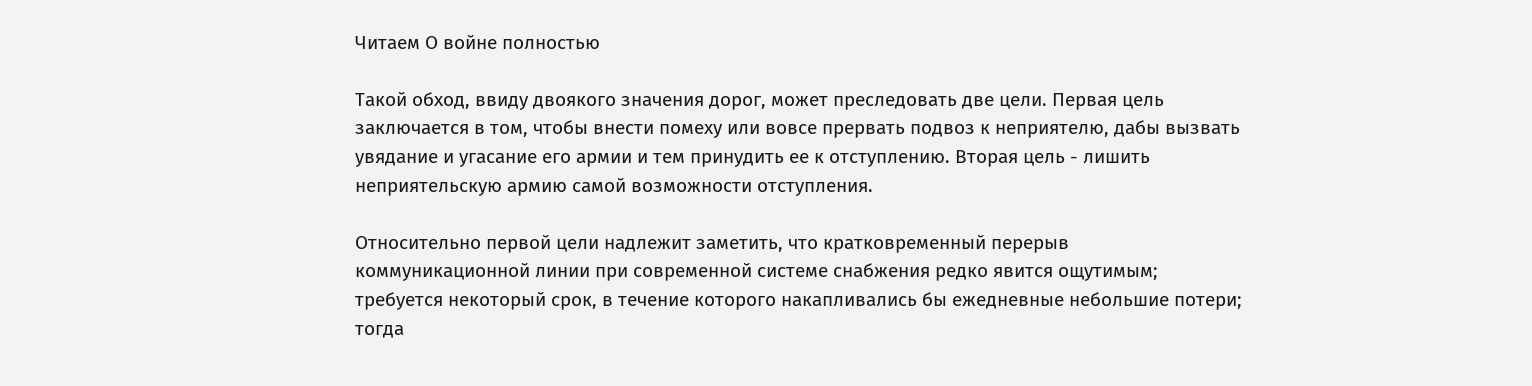Читаем О войне полностью

Такой обход, ввиду двоякого значения дорог, может преследовать две цели. Первая цель заключается в том, чтобы внести помеху или вовсе прервать подвоз к неприятелю, дабы вызвать увядание и угасание его армии и тем принудить ее к отступлению. Вторая цель - лишить неприятельскую армию самой возможности отступления.

Относительно первой цели надлежит заметить, что кратковременный перерыв коммуникационной линии при современной системе снабжения редко явится ощутимым; требуется некоторый срок, в течение которого накапливались бы ежедневные небольшие потери; тогда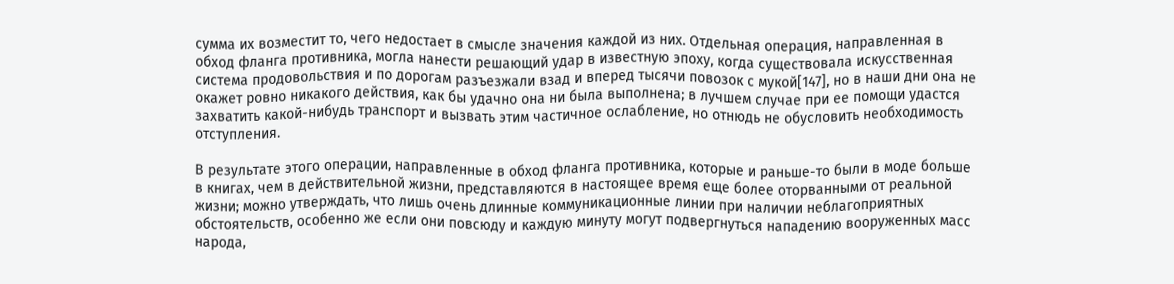сумма их возместит то, чего недостает в смысле значения каждой из них. Отдельная операция, направленная в обход фланга противника, могла нанести решающий удар в известную эпоху, когда существовала искусственная система продовольствия и по дорогам разъезжали взад и вперед тысячи повозок с мукой[147], но в наши дни она не окажет ровно никакого действия, как бы удачно она ни была выполнена; в лучшем случае при ее помощи удастся захватить какой-нибудь транспорт и вызвать этим частичное ослабление, но отнюдь не обусловить необходимость отступления.

В результате этого операции, направленные в обход фланга противника, которые и раньше-то были в моде больше в книгах, чем в действительной жизни, представляются в настоящее время еще более оторванными от реальной жизни; можно утверждать, что лишь очень длинные коммуникационные линии при наличии неблагоприятных обстоятельств, особенно же если они повсюду и каждую минуту могут подвергнуться нападению вооруженных масс народа,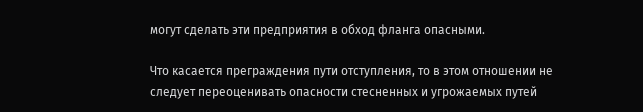могут сделать эти предприятия в обход фланга опасными.

Что касается преграждения пути отступления, то в этом отношении не следует переоценивать опасности стесненных и угрожаемых путей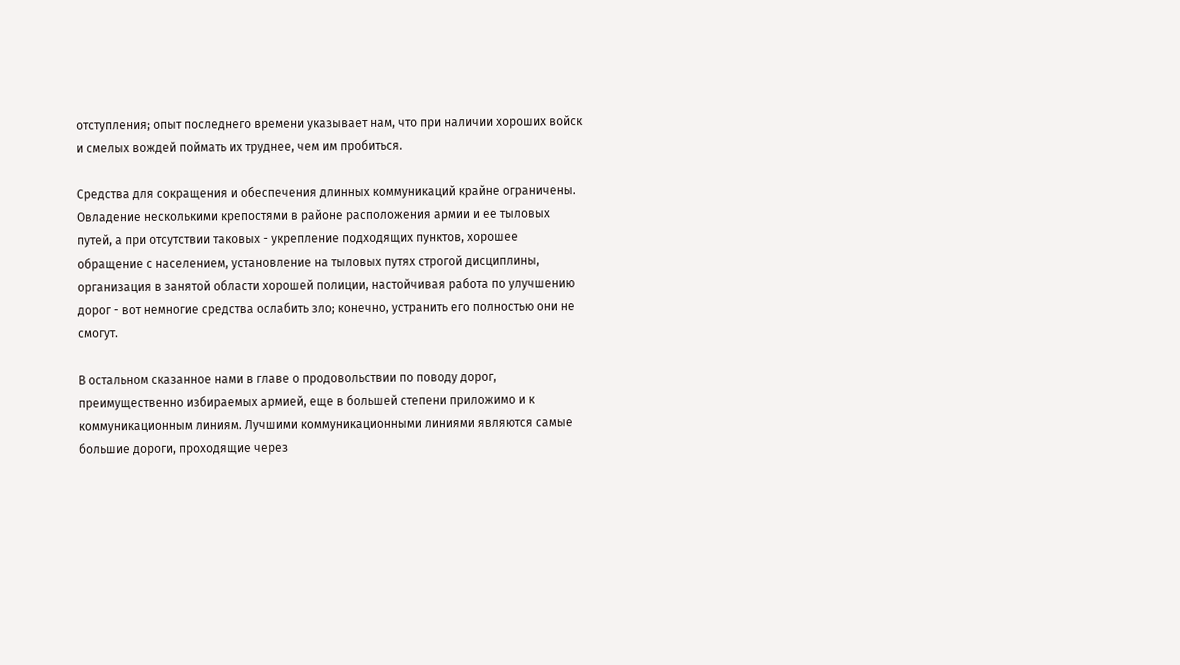отступления; опыт последнего времени указывает нам, что при наличии хороших войск и смелых вождей поймать их труднее, чем им пробиться.

Средства для сокращения и обеспечения длинных коммуникаций крайне ограничены. Овладение несколькими крепостями в районе расположения армии и ее тыловых путей, а при отсутствии таковых - укрепление подходящих пунктов, хорошее обращение с населением, установление на тыловых путях строгой дисциплины, организация в занятой области хорошей полиции, настойчивая работа по улучшению дорог - вот немногие средства ослабить зло; конечно, устранить его полностью они не смогут.

В остальном сказанное нами в главе о продовольствии по поводу дорог, преимущественно избираемых армией, еще в большей степени приложимо и к коммуникационным линиям. Лучшими коммуникационными линиями являются самые большие дороги, проходящие через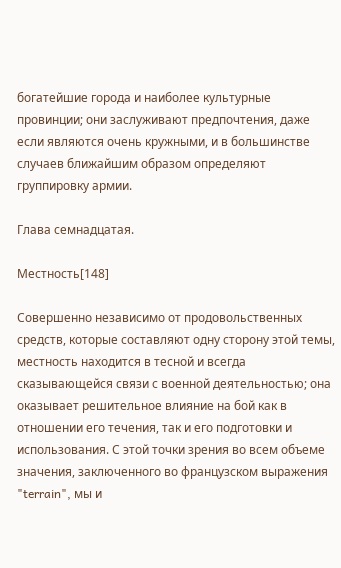богатейшие города и наиболее культурные провинции; они заслуживают предпочтения, даже если являются очень кружными, и в большинстве случаев ближайшим образом определяют группировку армии.

Глава семнадцатая.

Местность[148]

Совершенно независимо от продовольственных средств, которые составляют одну сторону этой темы, местность находится в тесной и всегда сказывающейся связи с военной деятельностью; она оказывает решительное влияние на бой как в отношении его течения, так и его подготовки и использования. С этой точки зрения во всем объеме значения, заключенного во французском выражения "terrain", мы и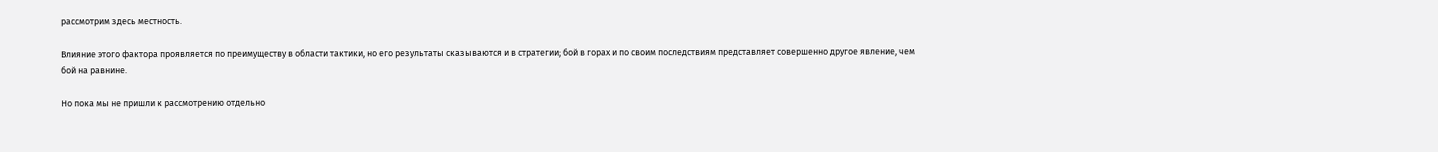рассмотрим здесь местность.

Влияние этого фактора проявляется по преимуществу в области тактики, но его результаты сказываются и в стратегии; бой в горах и по своим последствиям представляет совершенно другое явление, чем бой на равнине.

Но пока мы не пришли к рассмотрению отдельно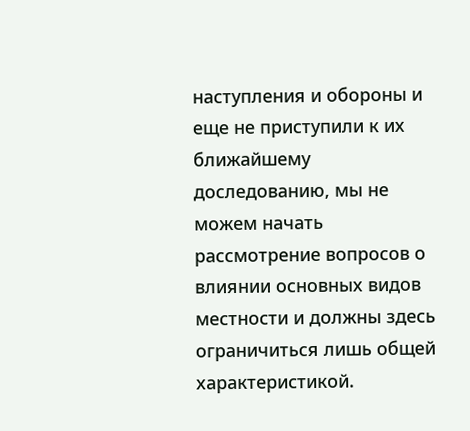наступления и обороны и еще не приступили к их ближайшему доследованию, мы не можем начать рассмотрение вопросов о влиянии основных видов местности и должны здесь ограничиться лишь общей характеристикой.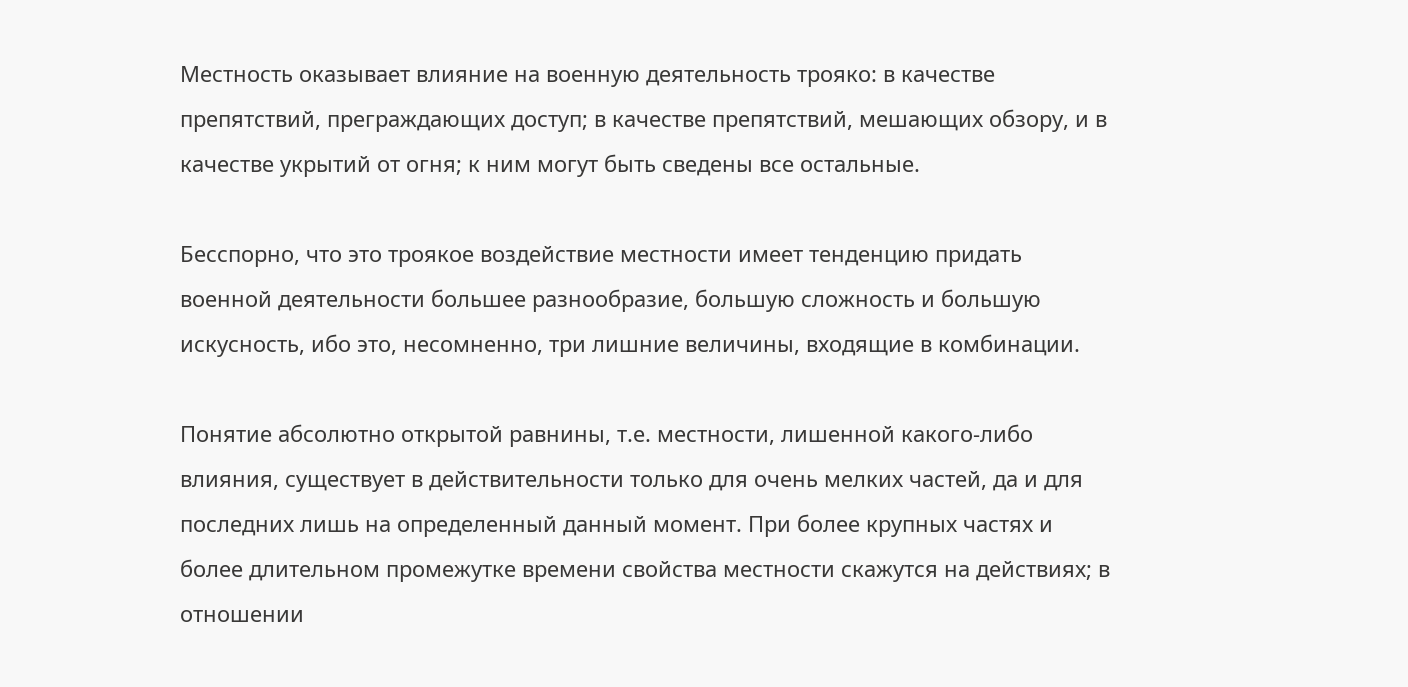Местность оказывает влияние на военную деятельность трояко: в качестве препятствий, преграждающих доступ; в качестве препятствий, мешающих обзору, и в качестве укрытий от огня; к ним могут быть сведены все остальные.

Бесспорно, что это троякое воздействие местности имеет тенденцию придать военной деятельности большее разнообразие, большую сложность и большую искусность, ибо это, несомненно, три лишние величины, входящие в комбинации.

Понятие абсолютно открытой равнины, т.е. местности, лишенной какого-либо влияния, существует в действительности только для очень мелких частей, да и для последних лишь на определенный данный момент. При более крупных частях и более длительном промежутке времени свойства местности скажутся на действиях; в отношении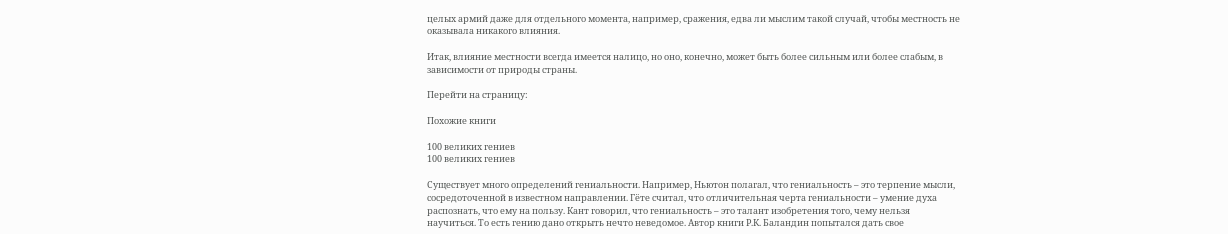целых армий даже для отдельного момента, например, сражения, едва ли мыслим такой случай, чтобы местность не оказывала никакого влияния.

Итак, влияние местности всегда имеется налицо, но оно, конечно, может быть более сильным или более слабым, в зависимости от природы страны.

Перейти на страницу:

Похожие книги

100 великих гениев
100 великих гениев

Существует много определений гениальности. Например, Ньютон полагал, что гениальность – это терпение мысли, сосредоточенной в известном направлении. Гёте считал, что отличительная черта гениальности – умение духа распознать, что ему на пользу. Кант говорил, что гениальность – это талант изобретения того, чему нельзя научиться. То есть гению дано открыть нечто неведомое. Автор книги Р.К. Баландин попытался дать свое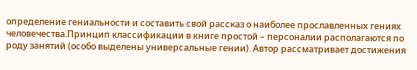определение гениальности и составить свой рассказ о наиболее прославленных гениях человечества.Принцип классификации в книге простой – персоналии располагаются по роду занятий (особо выделены универсальные гении). Автор рассматривает достижения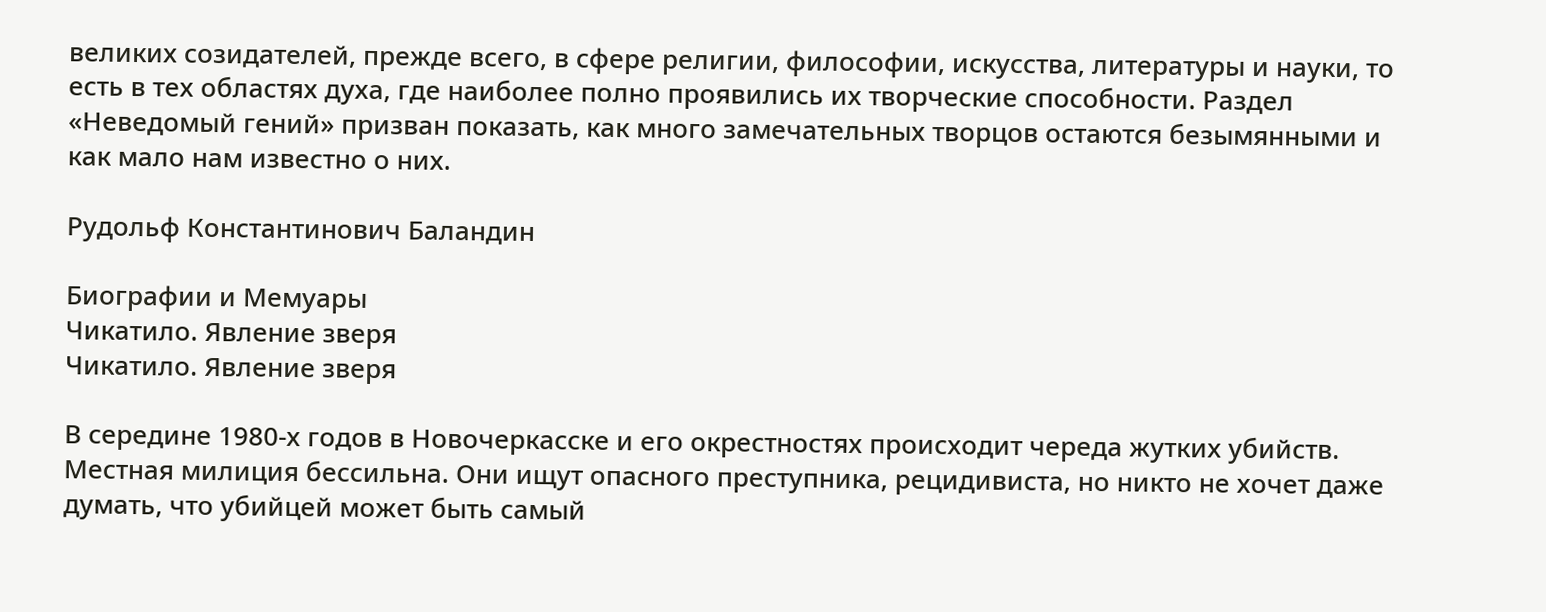великих созидателей, прежде всего, в сфере религии, философии, искусства, литературы и науки, то есть в тех областях духа, где наиболее полно проявились их творческие способности. Раздел «Неведомый гений» призван показать, как много замечательных творцов остаются безымянными и как мало нам известно о них.

Рудольф Константинович Баландин

Биографии и Мемуары
Чикатило. Явление зверя
Чикатило. Явление зверя

В середине 1980-х годов в Новочеркасске и его окрестностях происходит череда жутких убийств. Местная милиция бессильна. Они ищут опасного преступника, рецидивиста, но никто не хочет даже думать, что убийцей может быть самый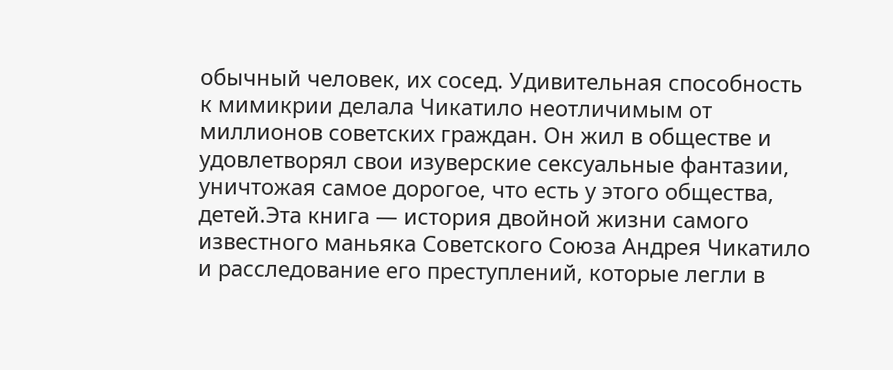обычный человек, их сосед. Удивительная способность к мимикрии делала Чикатило неотличимым от миллионов советских граждан. Он жил в обществе и удовлетворял свои изуверские сексуальные фантазии, уничтожая самое дорогое, что есть у этого общества, детей.Эта книга — история двойной жизни самого известного маньяка Советского Союза Андрея Чикатило и расследование его преступлений, которые легли в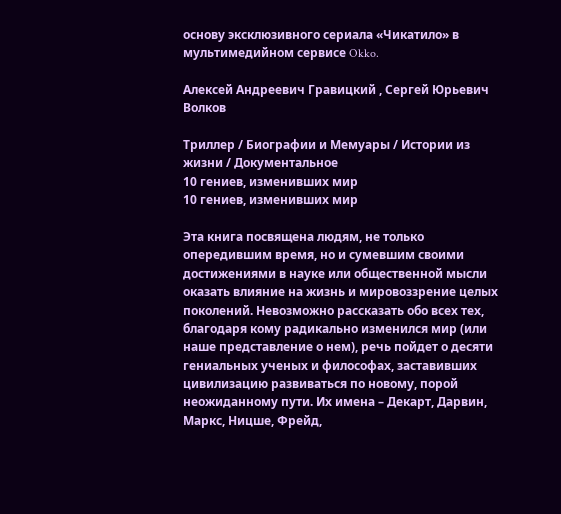основу эксклюзивного сериала «Чикатило» в мультимедийном сервисе Okko.

Алексей Андреевич Гравицкий , Сергей Юрьевич Волков

Триллер / Биографии и Мемуары / Истории из жизни / Документальное
10 гениев, изменивших мир
10 гениев, изменивших мир

Эта книга посвящена людям, не только опередившим время, но и сумевшим своими достижениями в науке или общественной мысли оказать влияние на жизнь и мировоззрение целых поколений. Невозможно рассказать обо всех тех, благодаря кому радикально изменился мир (или наше представление о нем), речь пойдет о десяти гениальных ученых и философах, заставивших цивилизацию развиваться по новому, порой неожиданному пути. Их имена – Декарт, Дарвин, Маркс, Ницше, Фрейд,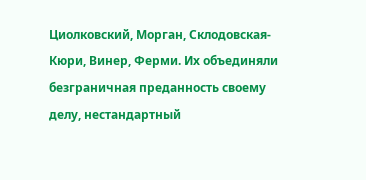Циолковский, Морган, Склодовская-Кюри, Винер, Ферми. Их объединяли безграничная преданность своему делу, нестандартный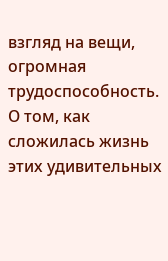взгляд на вещи, огромная трудоспособность. О том, как сложилась жизнь этих удивительных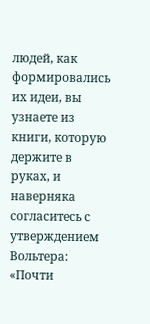людей, как формировались их идеи, вы узнаете из книги, которую держите в руках, и наверняка согласитесь с утверждением Вольтера: «Почти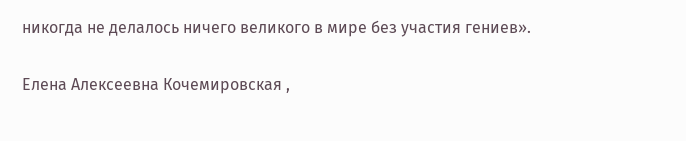никогда не делалось ничего великого в мире без участия гениев».

Елена Алексеевна Кочемировская ,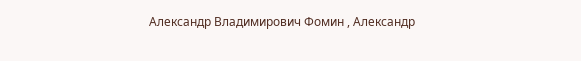Александр Владимирович Фомин , Александр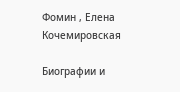Фомин , Елена Кочемировская

Биографии и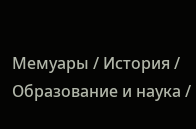Мемуары / История / Образование и наука /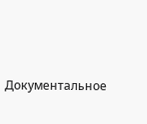Документальное